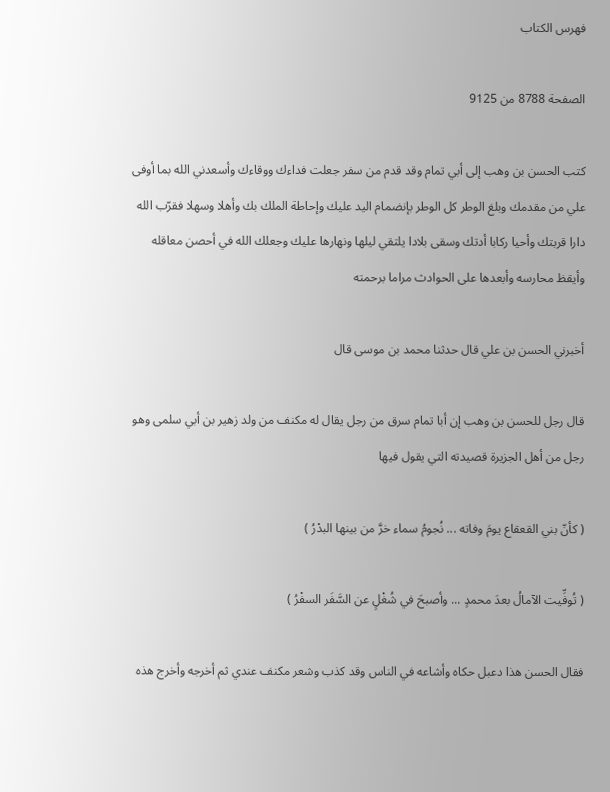فهرس الكتاب

الصفحة 8788 من 9125

كتب الحسن بن وهب إلى أبي تمام وقد قدم من سفر جعلت فداءك ووقاءك وأسعدني الله بما أوفى علي من مقدمك وبلغ الوطر كل الوطر بإنضمام اليد عليك وإحاطة الملك بك وأهلا وسهلا فقرّب الله دارا قربتك وأحيا ركابا أدتك وسقى بلادا يلتقي ليلها ونهارها عليك وجعلك الله في أحصن معاقله وأيقظ محارسه وأبعدها على الحوادث مراما برحمته

أخبرني الحسن بن علي قال حدثنا محمد بن موسى قال

قال رجل للحسن بن وهب إن أبا تمام سرق من رجل يقال له مكنف من ولد زهير بن أبي سلمى وهو رجل من أهل الجزيرة قصيدته التي يقول فيها

( كأنّ بني القعقاع يومَ وفاته ... نُجومُ سماء خرَّ من بينها البدْرُ )

( تُوفِّيت الآمالُ بعدَ محمدٍ ... وأصبحَ في شُغْلٍ عن السَّفَر السفْرُ )

فقال الحسن هذا دعبل حكاه وأشاعه في الناس وقد كذب وشعر مكنف عندي ثم أخرجه وأخرج هذه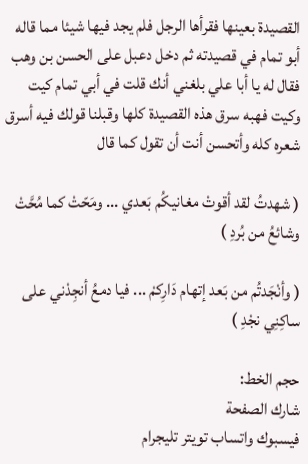القصيدة بعينها فقرأها الرجل فلم يجد فيها شيئا مما قاله أبو تمام في قصيدته ثم دخل دعبل على الحسن بن وهب فقال له يا أبا علي بلغني أنك قلت في أبي تمام كيت وكيت فهبه سرق هذه القصيدة كلها وقبلنا قولك فيه أسرق شعره كله وأتحسن أنت أن تقول كما قال

( شهدتُ لقد أقوتْ مغانيكُم بَعدي ... ومَحّتْ كما مُحَّتْ وشائعُ من بُردِ )

( وأنْجَدتُم من بَعد إتهام دَارِكمْ ... فيا دمعُ أنجِدْني على ساكِنِي نجْدِ )

حجم الخط:
شارك الصفحة
فيسبوك واتساب تويتر تليجرام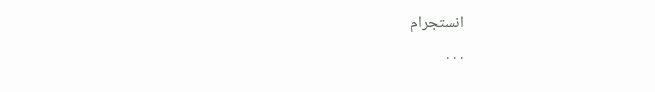انستجرام
. . .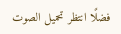فضلًا انتظر تحميل الصوت